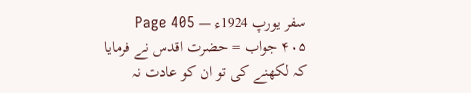سفر یورپ 1924ء — Page 405
۴۰۵ جواب = حضرت اقدس نے فرمایا کہ لکھنے کی تو ان کو عادت نہ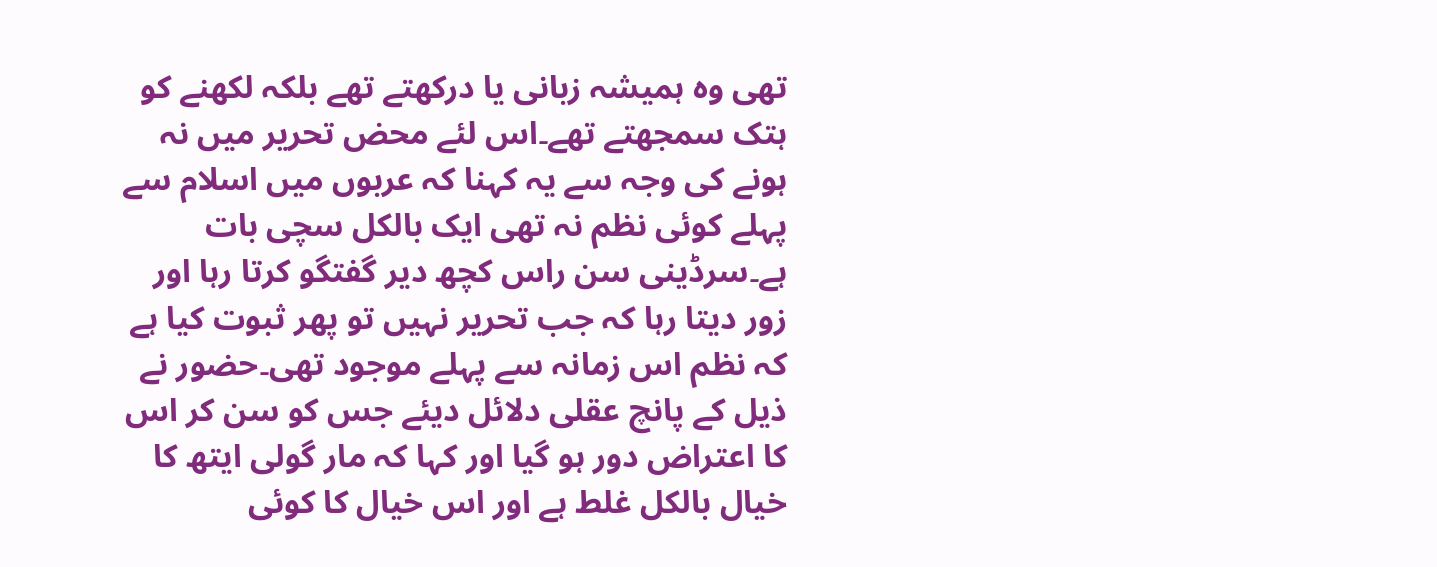تھی وہ ہمیشہ زبانی یا درکھتے تھے بلکہ لکھنے کو ہتک سمجھتے تھے۔اس لئے محض تحریر میں نہ ہونے کی وجہ سے یہ کہنا کہ عربوں میں اسلام سے پہلے کوئی نظم نہ تھی ایک بالکل سچی بات ہے۔سرڈینی سن راس کچھ دیر گفتگو کرتا رہا اور زور دیتا رہا کہ جب تحریر نہیں تو پھر ثبوت کیا ہے کہ نظم اس زمانہ سے پہلے موجود تھی۔حضور نے ذیل کے پانچ عقلی دلائل دیئے جس کو سن کر اس کا اعتراض دور ہو گیا اور کہا کہ مار گولی ایتھ کا خیال بالکل غلط ہے اور اس خیال کا کوئی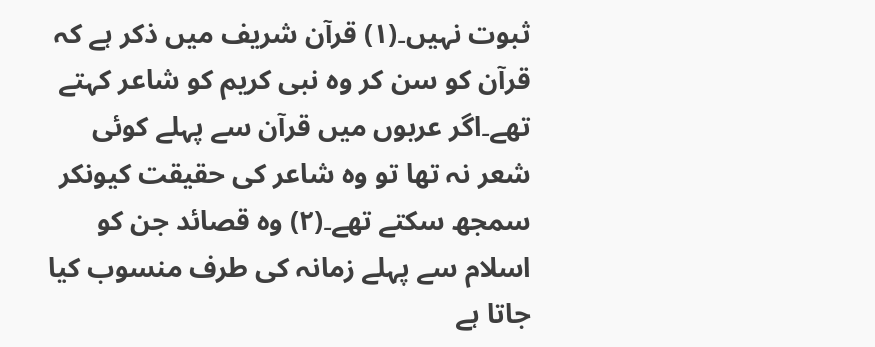ثبوت نہیں۔(۱) قرآن شریف میں ذکر ہے کہ قرآن کو سن کر وہ نبی کریم کو شاعر کہتے تھے۔اگر عربوں میں قرآن سے پہلے کوئی شعر نہ تھا تو وہ شاعر کی حقیقت کیونکر سمجھ سکتے تھے۔(۲) وہ قصائد جن کو اسلام سے پہلے زمانہ کی طرف منسوب کیا جاتا ہے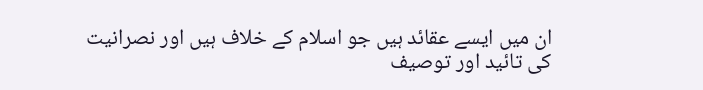ان میں ایسے عقائد ہیں جو اسلام کے خلاف ہیں اور نصرانیت کی تائید اور توصیف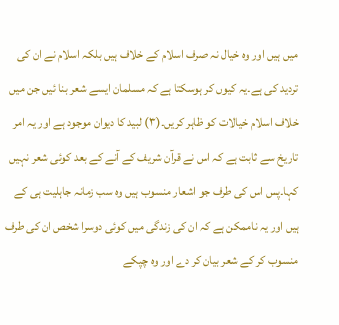میں ہیں اور وہ خیال نہ صرف اسلام کے خلاف ہیں بلکہ اسلام نے ان کی تردید کی ہے۔یہ کیوں کر ہوسکتا ہے کہ مسلمان ایسے شعر بنا ئیں جن میں خلاف اسلام خیالات کو ظاہر کریں۔(۳) لبید کا دیوان موجود ہے اور یہ امر تاریخ سے ثابت ہے کہ اس نے قرآن شریف کے آنے کے بعد کوئی شعر نہیں کہا۔پس اس کی طرف جو اشعار منسوب ہیں وہ سب زمانہ جاہلیت ہی کے ہیں اور یہ ناممکن ہے کہ ان کی زندگی میں کوئی دوسرا شخص ان کی طرف منسوب کر کے شعر بیان کر دے اور وہ چپکے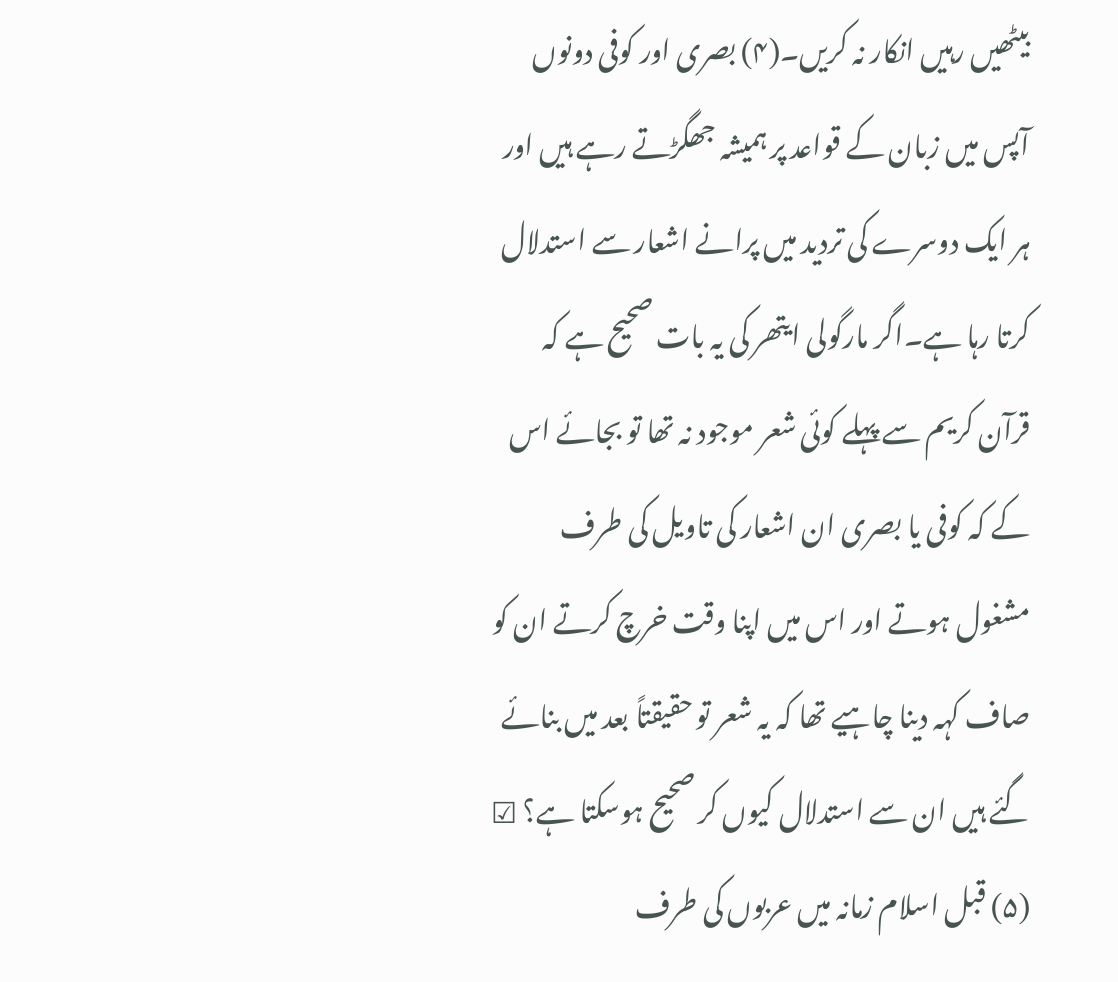بیٹھیں رہیں انکار نہ کریں۔(۴) بصری اور کوفی دونوں آپس میں زبان کے قواعد پر ہمیشہ جھگڑتے رہے ہیں اور ہر ایک دوسرے کی تردید میں پرانے اشعار سے استدلال کرتا رہا ہے۔اگر مارگولی ایتھر کی یہ بات صحیح ہے کہ قرآن کریم سے پہلے کوئی شعر موجود نہ تھا تو بجائے اس کے کہ کوفی یا بصری ان اشعار کی تاویل کی طرف مشغول ہوتے اور اس میں اپنا وقت خرچ کرتے ان کو صاف کہہ دینا چاہیے تھا کہ یہ شعر تو حقیقتاً بعد میں بنائے گئے ہیں ان سے استدلال کیوں کر صحیح ہوسکتا ہے؟ ☑ (۵) قبل اسلام زمانہ میں عربوں کی طرف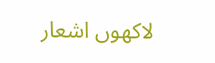لاکھوں اشعار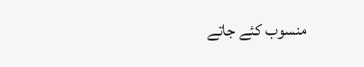منسوب کئے جاتے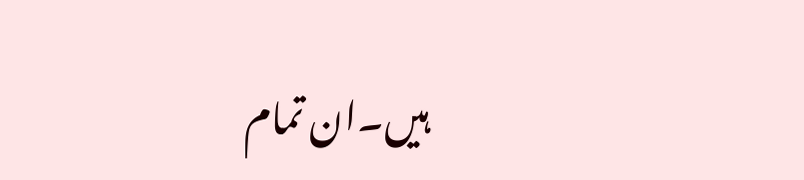ہیں۔ان تمام